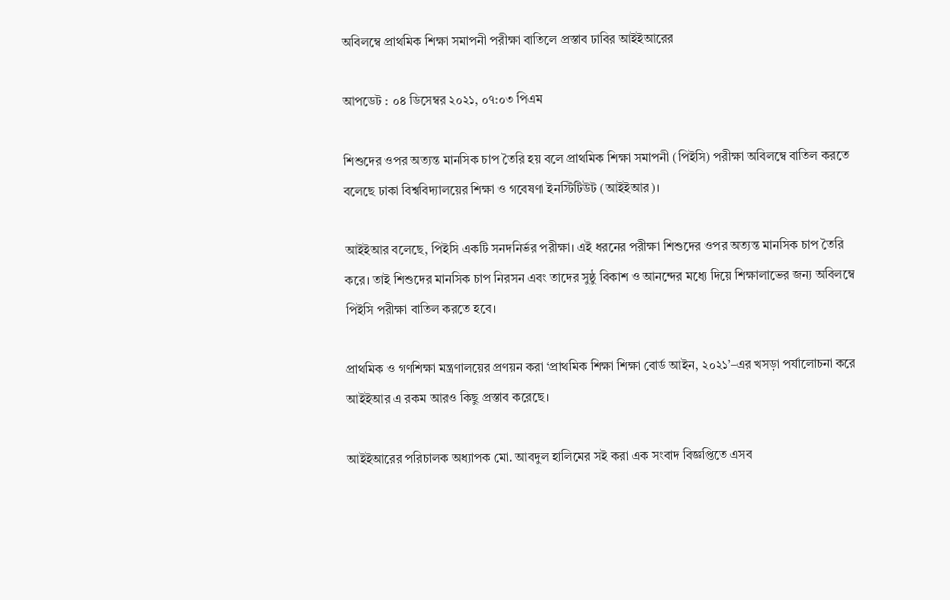অবিলম্বে প্রাথমিক শিক্ষা সমাপনী পরীক্ষা বাতিলে প্রস্তাব ঢাবির আইইআরের

আপডেট : ০৪ ডিসেম্বর ২০২১, ০৭:০৩ পিএম

শিশুদের ওপর অত্যন্ত মানসিক চাপ তৈরি হয় বলে প্রাথমিক শিক্ষা সমাপনী (পিইসি) পরীক্ষা অবিলম্বে বাতিল করতে বলেছে ঢাকা বিশ্ববিদ্যালয়ের শিক্ষা ও গবেষণা ইনস্টিটিউট (আইইআর)।

আইইআর বলেছে, পিইসি একটি সনদনির্ভর পরীক্ষা। এই ধরনের পরীক্ষা শিশুদের ওপর অত্যন্ত মানসিক চাপ তৈরি করে। তাই শিশুদের মানসিক চাপ নিরসন এবং তাদের সুষ্ঠু বিকাশ ও আনন্দের মধ্যে দিয়ে শিক্ষালাভের জন্য অবিলম্বে পিইসি পরীক্ষা বাতিল করতে হবে।

প্রাথমিক ও গণশিক্ষা মন্ত্রণালয়ের প্রণয়ন করা ‘প্রাথমিক শিক্ষা শিক্ষা বোর্ড আইন, ২০২১’–এর খসড়া পর্যালোচনা করে আইইআর এ রকম আরও কিছু প্রস্তাব করেছে।

আইইআরের পরিচালক অধ্যাপক মো. আবদুল হালিমের সই করা এক সংবাদ বিজ্ঞপ্তিতে এসব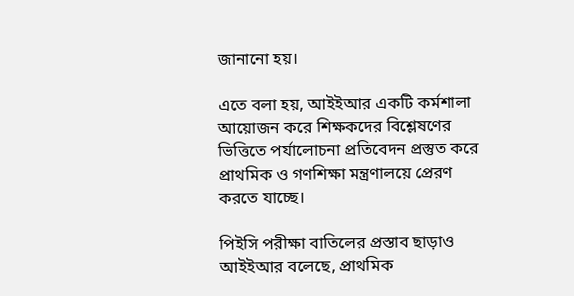জানানো হয়।

এতে বলা হয়, আইইআর একটি কর্মশালা আয়োজন করে শিক্ষকদের বিশ্লেষণের ভিত্তিতে পর্যালোচনা প্রতিবেদন প্রস্তুত করে প্রাথমিক ও গণশিক্ষা মন্ত্রণালয়ে প্রেরণ করতে যাচ্ছে।

পিইসি পরীক্ষা বাতিলের প্রস্তাব ছাড়াও আইইআর বলেছে, প্রাথমিক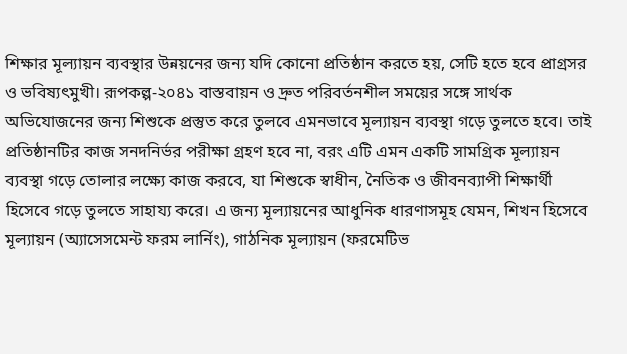শিক্ষার মূল্যায়ন ব্যবস্থার উন্নয়নের জন্য যদি কোনো প্রতিষ্ঠান করতে হয়, সেটি হতে হবে প্রাগ্রসর ও ভবিষ্যৎমুখী। রূপকল্প-২০৪১ বাস্তবায়ন ও দ্রুত পরিবর্তনশীল সময়ের সঙ্গে সার্থক অভিযোজনের জন্য শিশুকে প্রস্তুত করে তুলবে এমনভাবে মূল্যায়ন ব্যবস্থা গড়ে তুলতে হবে। তাই প্রতিষ্ঠানটির কাজ সনদনির্ভর পরীক্ষা গ্রহণ হবে না, বরং এটি এমন একটি সামগ্রিক মূল্যায়ন ব্যবস্থা গড়ে তোলার লক্ষ্যে কাজ করবে, যা শিশুকে স্বাধীন, নৈতিক ও জীবনব্যাপী শিক্ষার্থী হিসেবে গড়ে তুলতে সাহায্য করে। এ জন্য মূল্যায়নের আধুনিক ধারণাসমূহ যেমন, শিখন হিসেবে মূল্যায়ন (অ্যাসেসমেন্ট ফরম লার্নিং), গাঠনিক মূল্যায়ন (ফরমেটিভ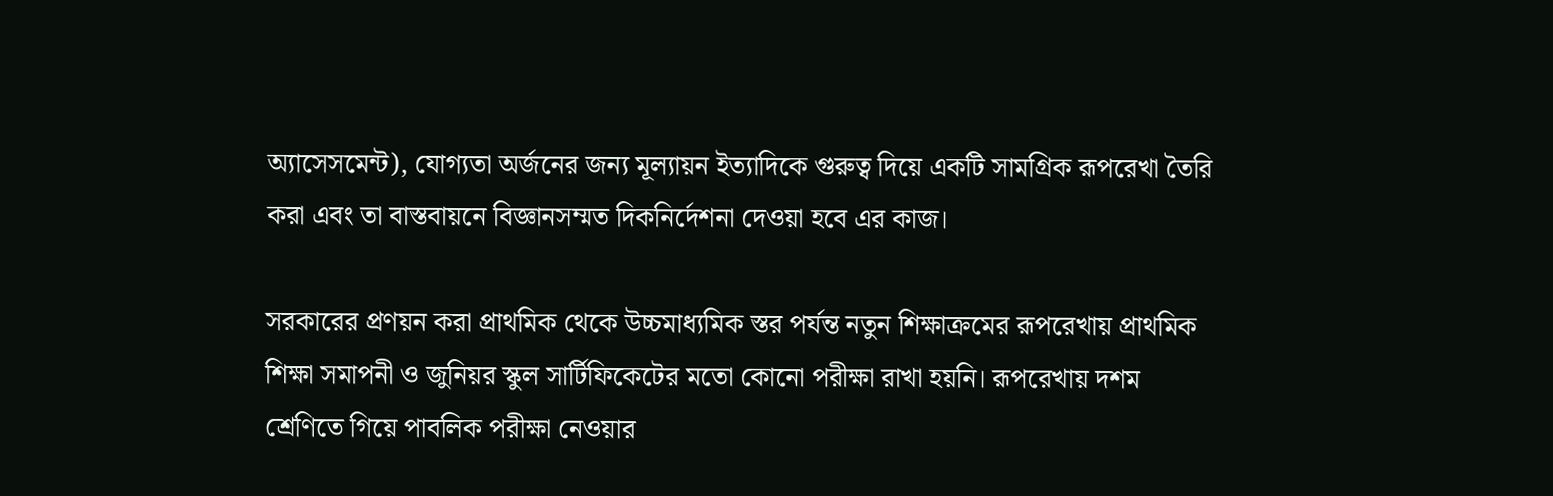অ্যাসেসমেন্ট), যোগ্যতা অর্জনের জন্য মূল্যায়ন ইত্যাদিকে গুরুত্ব দিয়ে একটি সামগ্রিক রূপরেখা তৈরি করা এবং তা বাস্তবায়নে বিজ্ঞানসম্মত দিকনির্দেশনা দেওয়া হবে এর কাজ।

সরকারের প্রণয়ন করা প্রাথমিক থেকে উচ্চমাধ্যমিক স্তর পর্যন্ত নতুন শিক্ষাক্রমের রূপরেখায় প্রাথমিক শিক্ষা সমাপনী ও জুনিয়র স্কুল সার্টিফিকেটের মতো কোনো পরীক্ষা রাখা হয়নি। রূপরেখায় দশম শ্রেণিতে গিয়ে পাবলিক পরীক্ষা নেওয়ার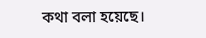কথা বলা হয়েছে।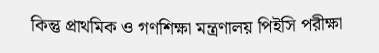কিন্তু প্রাথমিক ও গণশিক্ষা মন্ত্রণালয় পিইসি পরীক্ষা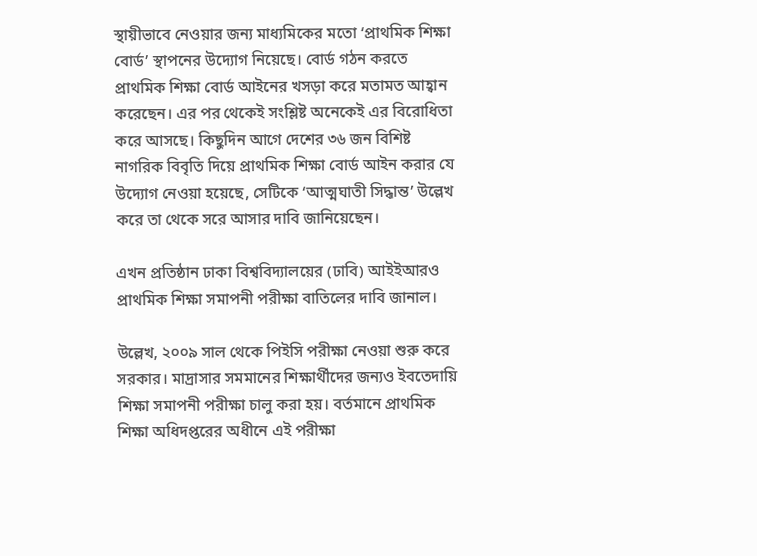স্থায়ীভাবে নেওয়ার জন্য মাধ্যমিকের মতো ‘প্রাথমিক শিক্ষা বোর্ড’ স্থাপনের উদ্যোগ নিয়েছে। বোর্ড গঠন করতে প্রাথমিক শিক্ষা বোর্ড আইনের খসড়া করে মতামত আহ্বান করেছেন। এর পর থেকেই সংশ্লিষ্ট অনেকেই এর বিরোধিতা করে আসছে। কিছুদিন আগে দেশের ৩৬ জন বিশিষ্ট নাগরিক বিবৃতি দিয়ে প্রাথমিক শিক্ষা বোর্ড আইন করার যে উদ্যোগ নেওয়া হয়েছে, সেটিকে ‘আত্মঘাতী সিদ্ধান্ত’ উল্লেখ করে তা থেকে সরে আসার দাবি জানিয়েছেন।

এখন প্রতিষ্ঠান ঢাকা বিশ্ববিদ্যালয়ের (ঢাবি) আইইআরও প্রাথমিক শিক্ষা সমাপনী পরীক্ষা বাতিলের দাবি জানাল।

উল্লেখ, ২০০৯ সাল থেকে পিইসি পরীক্ষা নেওয়া শুরু করে সরকার। মাদ্রাসার সমমানের শিক্ষার্থীদের জন্যও ইবতেদায়ি শিক্ষা সমাপনী পরীক্ষা চালু করা হয়। বর্তমানে প্রাথমিক শিক্ষা অধিদপ্তরের অধীনে এই পরীক্ষা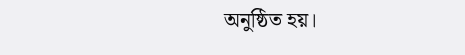অনুষ্ঠিত হয়।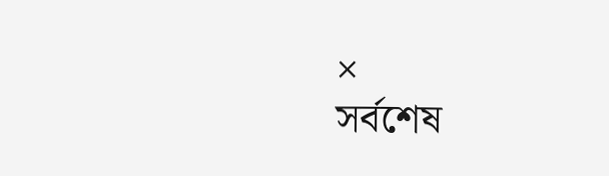×
সর্বশেষ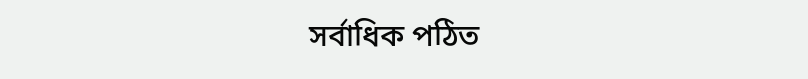সর্বাধিক পঠিত